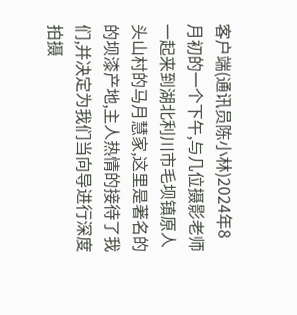客户端(通讯员陈小林)2024年8月初的一个下午,与几位摄影老师一起来到湖北利川市毛坝镇原人头山村的马月慧家,这里是著名的的坝漆产地,主人热情的接待了我们,并决定为我们当向导进行深度拍摄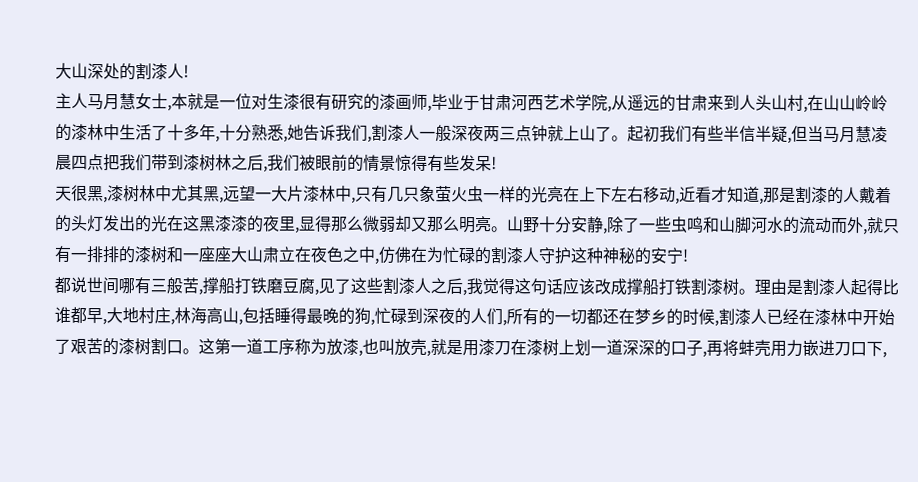大山深处的割漆人!
主人马月慧女士,本就是一位对生漆很有研究的漆画师,毕业于甘肃河西艺术学院,从遥远的甘肃来到人头山村,在山山岭岭的漆林中生活了十多年,十分熟悉,她告诉我们,割漆人一般深夜两三点钟就上山了。起初我们有些半信半疑,但当马月慧凌晨四点把我们带到漆树林之后,我们被眼前的情景惊得有些发呆!
天很黑,漆树林中尤其黑,远望一大片漆林中,只有几只象萤火虫一样的光亮在上下左右移动,近看才知道,那是割漆的人戴着的头灯发出的光在这黑漆漆的夜里,显得那么微弱却又那么明亮。山野十分安静,除了一些虫鸣和山脚河水的流动而外,就只有一排排的漆树和一座座大山肃立在夜色之中,仿佛在为忙碌的割漆人守护这种神秘的安宁!
都说世间哪有三般苦,撑船打铁磨豆腐,见了这些割漆人之后,我觉得这句话应该改成撑船打铁割漆树。理由是割漆人起得比谁都早,大地村庄,林海高山,包括睡得最晚的狗,忙碌到深夜的人们,所有的一切都还在梦乡的时候,割漆人已经在漆林中开始了艰苦的漆树割口。这第一道工序称为放漆,也叫放壳,就是用漆刀在漆树上划一道深深的口子,再将蚌壳用力嵌进刀口下,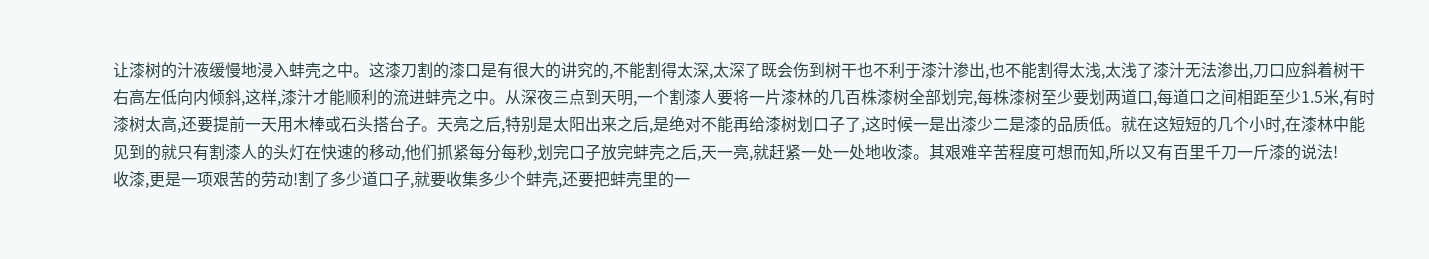让漆树的汁液缓慢地浸入蚌壳之中。这漆刀割的漆口是有很大的讲究的,不能割得太深,太深了既会伤到树干也不利于漆汁渗出,也不能割得太浅,太浅了漆汁无法渗出,刀口应斜着树干右高左低向内倾斜,这样,漆汁才能顺利的流进蚌壳之中。从深夜三点到天明,一个割漆人要将一片漆林的几百株漆树全部划完,每株漆树至少要划两道口,每道口之间相距至少1.5米,有时漆树太高,还要提前一天用木棒或石头搭台子。天亮之后,特别是太阳出来之后,是绝对不能再给漆树划口子了,这时候一是出漆少二是漆的品质低。就在这短短的几个小时,在漆林中能见到的就只有割漆人的头灯在快速的移动,他们抓紧每分每秒,划完口子放完蚌壳之后,天一亮,就赶紧一处一处地收漆。其艰难辛苦程度可想而知,所以又有百里千刀一斤漆的说法!
收漆,更是一项艰苦的劳动!割了多少道口子,就要收集多少个蚌壳,还要把蚌壳里的一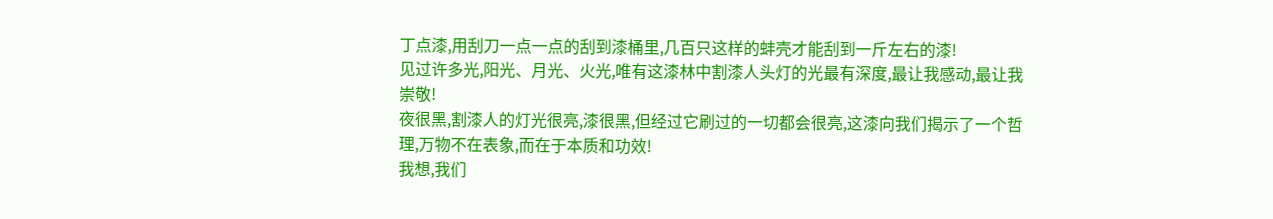丁点漆,用刮刀一点一点的刮到漆桶里,几百只这样的蚌壳才能刮到一斤左右的漆!
见过许多光,阳光、月光、火光,唯有这漆林中割漆人头灯的光最有深度,最让我感动,最让我崇敬!
夜很黑,割漆人的灯光很亮,漆很黑,但经过它刷过的一切都会很亮,这漆向我们揭示了一个哲理,万物不在表象,而在于本质和功效!
我想,我们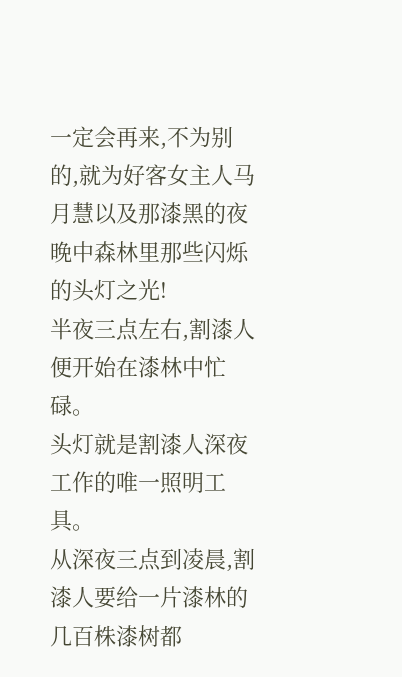一定会再来,不为别的,就为好客女主人马月慧以及那漆黑的夜晚中森林里那些闪烁的头灯之光!
半夜三点左右,割漆人便开始在漆林中忙碌。
头灯就是割漆人深夜工作的唯一照明工具。
从深夜三点到凌晨,割漆人要给一片漆林的几百株漆树都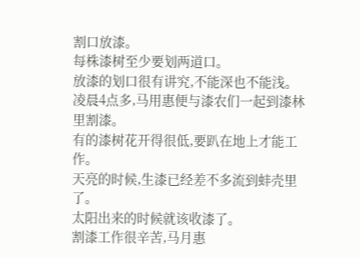割口放漆。
每株漆树至少要划两道口。
放漆的划口很有讲究,不能深也不能浅。
凌晨4点多,马用惠便与漆农们一起到漆林里割漆。
有的漆树花开得很低,要趴在地上才能工作。
天亮的时候,生漆已经差不多流到蚌壳里了。
太阳出来的时候就该收漆了。
割漆工作很辛苦,马月惠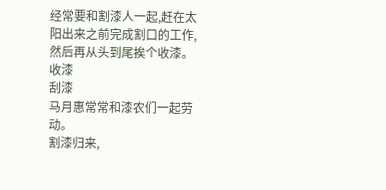经常要和割漆人一起,赶在太阳出来之前完成割口的工作,然后再从头到尾挨个收漆。
收漆
刮漆
马月惠常常和漆农们一起劳动。
割漆归来,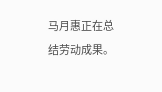马月惠正在总结劳动成果。